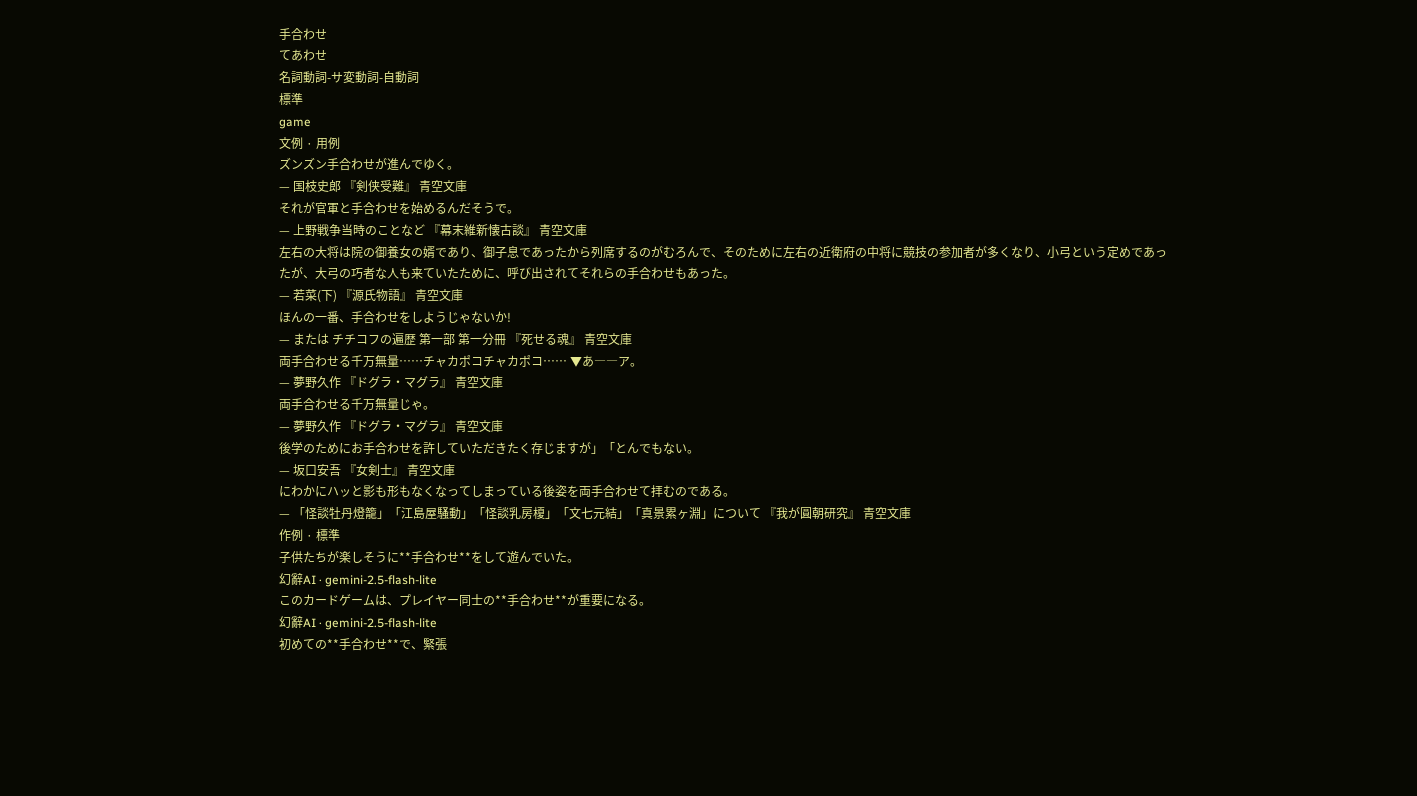手合わせ
てあわせ
名詞動詞-サ変動詞-自動詞
標準
game
文例 · 用例
ズンズン手合わせが進んでゆく。
— 国枝史郎 『剣侠受難』 青空文庫
それが官軍と手合わせを始めるんだそうで。
— 上野戦争当時のことなど 『幕末維新懐古談』 青空文庫
左右の大将は院の御養女の婿であり、御子息であったから列席するのがむろんで、そのために左右の近衛府の中将に競技の参加者が多くなり、小弓という定めであったが、大弓の巧者な人も来ていたために、呼び出されてそれらの手合わせもあった。
— 若菜(下) 『源氏物語』 青空文庫
ほんの一番、手合わせをしようじゃないか!
— または チチコフの遍歴 第一部 第一分冊 『死せる魂』 青空文庫
両手合わせる千万無量……チャカポコチャカポコ…… ▼あ――ア。
— 夢野久作 『ドグラ・マグラ』 青空文庫
両手合わせる千万無量じゃ。
— 夢野久作 『ドグラ・マグラ』 青空文庫
後学のためにお手合わせを許していただきたく存じますが」「とんでもない。
— 坂口安吾 『女剣士』 青空文庫
にわかにハッと影も形もなくなってしまっている後姿を両手合わせて拝むのである。
— 「怪談牡丹燈籠」「江島屋騒動」「怪談乳房榎」「文七元結」「真景累ヶ淵」について 『我が圓朝研究』 青空文庫
作例 · 標準
子供たちが楽しそうに**手合わせ**をして遊んでいた。
幻辭AI · gemini-2.5-flash-lite
このカードゲームは、プレイヤー同士の**手合わせ**が重要になる。
幻辭AI · gemini-2.5-flash-lite
初めての**手合わせ**で、緊張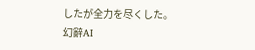したが全力を尽くした。
幻辭AI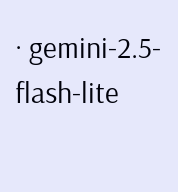· gemini-2.5-flash-lite